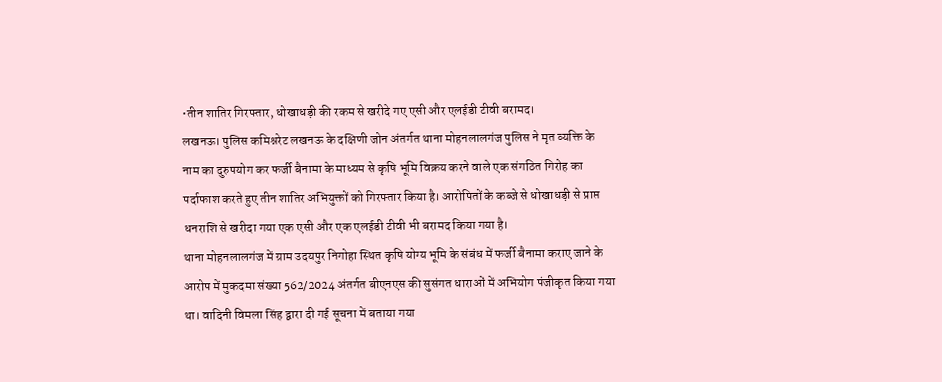•तीन शातिर गिरफ्तार, धोखाधड़ी की रकम से खरीदे गए एसी और एलईडी टीवी बरामद।
लखनऊ। पुलिस कमिश्नरेट लखनऊ के दक्षिणी जोन अंतर्गत थाना मोहनलालगंज पुलिस ने मृत व्यक्ति के नाम का दुरुपयोग कर फर्जी बैनामा के माध्यम से कृषि भूमि विक्रय करने वाले एक संगठित गिरोह का पर्दाफाश करते हुए तीन शातिर अभियुक्तों को गिरफ्तार किया है। आरोपितों के कब्जे से धोखाधड़ी से प्राप्त धनराशि से खरीदा गया एक एसी और एक एलईडी टीवी भी बरामद किया गया है।
थाना मोहनलालगंज में ग्राम उदयपुर निगोहा स्थित कृषि योग्य भूमि के संबंध में फर्जी बैनामा कराए जाने के आरोप में मुकदमा संख्या 562/2024 अंतर्गत बीएनएस की सुसंगत धाराओं में अभियोग पंजीकृत किया गया था। वादिनी विमला सिंह द्वारा दी गई सूचना में बताया गया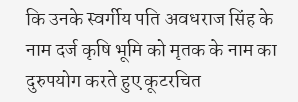कि उनके स्वर्गीय पति अवधराज सिंह के नाम दर्ज कृषि भूमि को मृतक के नाम का दुरुपयोग करते हुए कूटरचित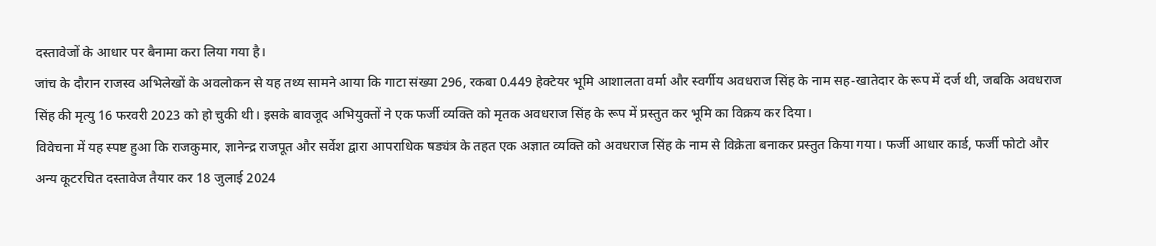दस्तावेजों के आधार पर बैनामा करा लिया गया है।
जांच के दौरान राजस्व अभिलेखों के अवलोकन से यह तथ्य सामने आया कि गाटा संख्या 296, रकबा 0.449 हेक्टेयर भूमि आशालता वर्मा और स्वर्गीय अवधराज सिंह के नाम सह-खातेदार के रूप में दर्ज थी, जबकि अवधराज सिंह की मृत्यु 16 फरवरी 2023 को हो चुकी थी। इसके बावजूद अभियुक्तों ने एक फर्जी व्यक्ति को मृतक अवधराज सिंह के रूप में प्रस्तुत कर भूमि का विक्रय कर दिया।
विवेचना में यह स्पष्ट हुआ कि राजकुमार, ज्ञानेन्द्र राजपूत और सर्वेश द्वारा आपराधिक षड्यंत्र के तहत एक अज्ञात व्यक्ति को अवधराज सिंह के नाम से विक्रेता बनाकर प्रस्तुत किया गया। फर्जी आधार कार्ड, फर्जी फोटो और अन्य कूटरचित दस्तावेज तैयार कर 18 जुलाई 2024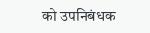को उपनिबंधक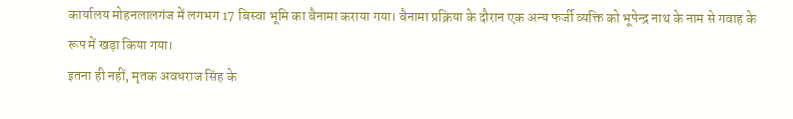कार्यालय मोहनलालगंज में लगभग 17 बिस्वा भूमि का बैनामा कराया गया। बैनामा प्रक्रिया के दौरान एक अन्य फर्जी व्यक्ति को भूपेन्द्र नाथ के नाम से गवाह के रूप में खड़ा किया गया।
इतना ही नहीं, मृतक अवधराज सिंह के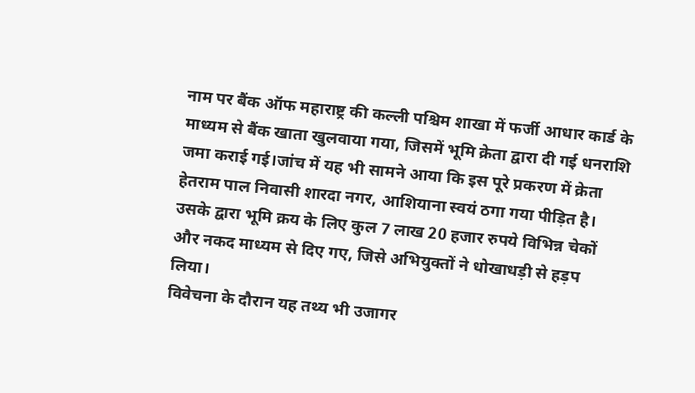नाम पर बैंक ऑफ महाराष्ट्र की कल्ली पश्चिम शाखा में फर्जी आधार कार्ड के माध्यम से बैंक खाता खुलवाया गया, जिसमें भूमि क्रेता द्वारा दी गई धनराशि जमा कराई गई।जांच में यह भी सामने आया कि इस पूरे प्रकरण में क्रेता हेतराम पाल निवासी शारदा नगर, आशियाना स्वयं ठगा गया पीड़ित है। उसके द्वारा भूमि क्रय के लिए कुल 7 लाख 20 हजार रुपये विभिन्न चेकों और नकद माध्यम से दिए गए, जिसे अभियुक्तों ने धोखाधड़ी से हड़प लिया।
विवेचना के दौरान यह तथ्य भी उजागर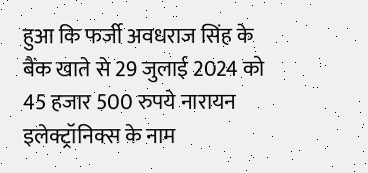हुआ कि फर्जी अवधराज सिंह के बैंक खाते से 29 जुलाई 2024 को 45 हजार 500 रुपये नारायन इलेक्ट्रॉनिक्स के नाम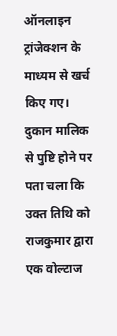ऑनलाइन ट्रांजेक्शन के माध्यम से खर्च किए गए। दुकान मालिक से पुष्टि होने पर पता चला कि उक्त तिथि को राजकुमार द्वारा एक वोल्टाज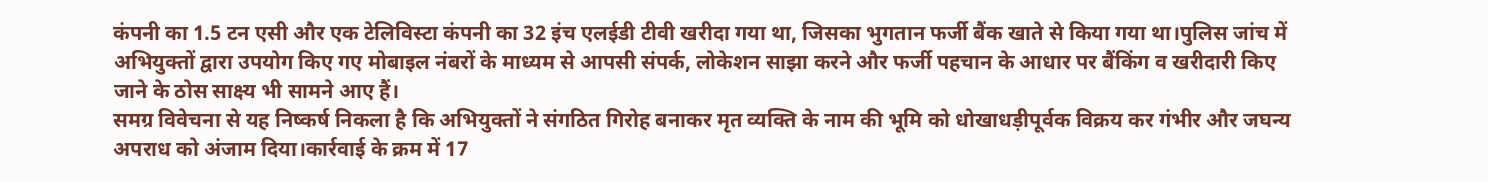कंपनी का 1.5 टन एसी और एक टेलिविस्टा कंपनी का 32 इंच एलईडी टीवी खरीदा गया था, जिसका भुगतान फर्जी बैंक खाते से किया गया था।पुलिस जांच में अभियुक्तों द्वारा उपयोग किए गए मोबाइल नंबरों के माध्यम से आपसी संपर्क, लोकेशन साझा करने और फर्जी पहचान के आधार पर बैंकिंग व खरीदारी किए जाने के ठोस साक्ष्य भी सामने आए हैं।
समग्र विवेचना से यह निष्कर्ष निकला है कि अभियुक्तों ने संगठित गिरोह बनाकर मृत व्यक्ति के नाम की भूमि को धोखाधड़ीपूर्वक विक्रय कर गंभीर और जघन्य अपराध को अंजाम दिया।कार्रवाई के क्रम में 17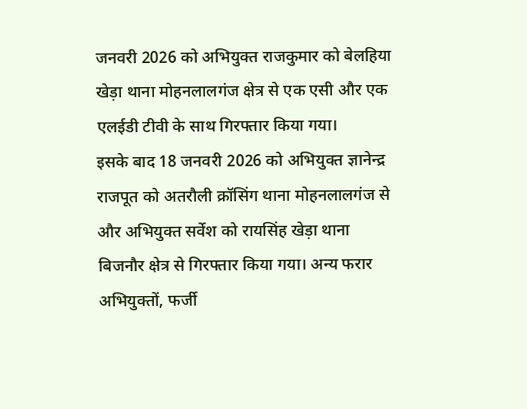जनवरी 2026 को अभियुक्त राजकुमार को बेलहिया खेड़ा थाना मोहनलालगंज क्षेत्र से एक एसी और एक एलईडी टीवी के साथ गिरफ्तार किया गया।
इसके बाद 18 जनवरी 2026 को अभियुक्त ज्ञानेन्द्र राजपूत को अतरौली क्रॉसिंग थाना मोहनलालगंज से और अभियुक्त सर्वेश को रायसिंह खेड़ा थाना बिजनौर क्षेत्र से गिरफ्तार किया गया। अन्य फरार अभियुक्तों, फर्जी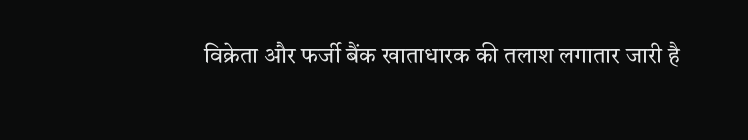विक्रेता और फर्जी बैंक खाताधारक की तलाश लगातार जारी है